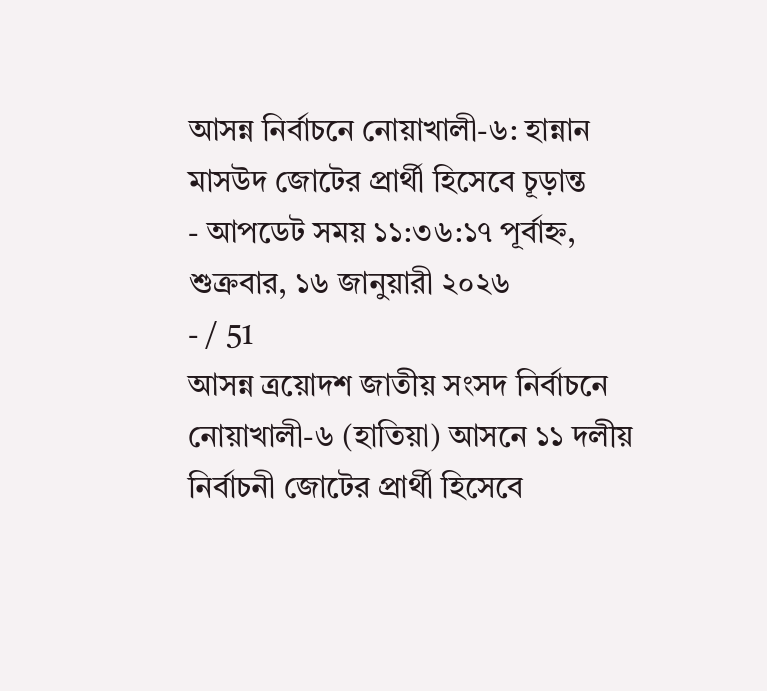আসন্ন নির্বাচনে নোয়াখালী-৬: হান্নান মাসউদ জোটের প্রার্থী হিসেবে চূড়ান্ত
- আপডেট সময় ১১:৩৬:১৭ পূর্বাহ্ন, শুক্রবার, ১৬ জানুয়ারী ২০২৬
- / 51
আসন্ন ত্রয়োদশ জাতীয় সংসদ নির্বাচনে নোয়াখালী-৬ (হাতিয়া) আসনে ১১ দলীয় নির্বাচনী জোটের প্রার্থী হিসেবে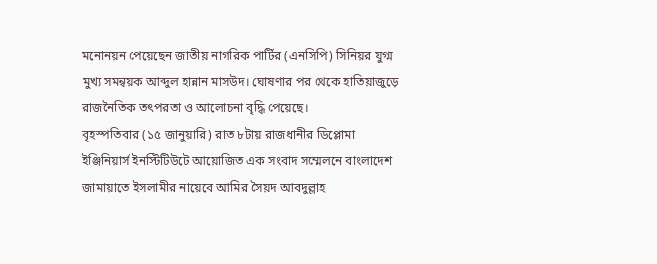মনোনয়ন পেয়েছেন জাতীয় নাগরিক পার্টির (এনসিপি) সিনিয়র যুগ্ম মুখ্য সমন্বয়ক আব্দুল হান্নান মাসউদ। ঘোষণার পর থেকে হাতিয়াজুড়ে রাজনৈতিক তৎপরতা ও আলোচনা বৃদ্ধি পেয়েছে।
বৃহস্পতিবার (১৫ জানুয়ারি) রাত ৮টায় রাজধানীর ডিপ্লোমা ইঞ্জিনিয়ার্স ইনস্টিটিউটে আয়োজিত এক সংবাদ সম্মেলনে বাংলাদেশ জামায়াতে ইসলামীর নায়েবে আমির সৈয়দ আবদুল্লাহ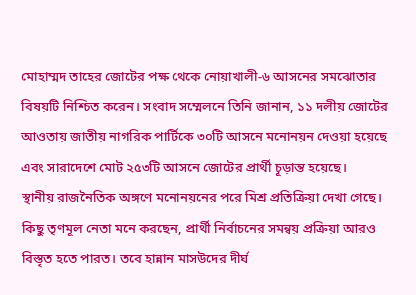মোহাম্মদ তাহের জোটের পক্ষ থেকে নোয়াখালী-৬ আসনের সমঝোতার বিষয়টি নিশ্চিত করেন। সংবাদ সম্মেলনে তিনি জানান, ১১ দলীয় জোটের আওতায় জাতীয় নাগরিক পার্টিকে ৩০টি আসনে মনোনয়ন দেওয়া হয়েছে এবং সারাদেশে মোট ২৫৩টি আসনে জোটের প্রার্থী চূড়ান্ত হয়েছে।
স্থানীয় রাজনৈতিক অঙ্গণে মনোনয়নের পরে মিশ্র প্রতিক্রিয়া দেখা গেছে। কিছু তৃণমূল নেতা মনে করছেন, প্রার্থী নির্বাচনের সমন্বয় প্রক্রিয়া আরও বিস্তৃত হতে পারত। তবে হান্নান মাসউদের দীর্ঘ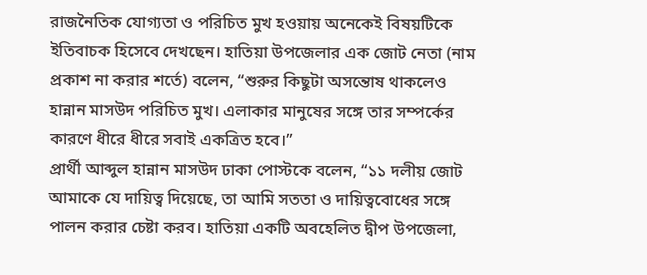রাজনৈতিক যোগ্যতা ও পরিচিত মুখ হওয়ায় অনেকেই বিষয়টিকে ইতিবাচক হিসেবে দেখছেন। হাতিয়া উপজেলার এক জোট নেতা (নাম প্রকাশ না করার শর্তে) বলেন, “শুরুর কিছুটা অসন্তোষ থাকলেও হান্নান মাসউদ পরিচিত মুখ। এলাকার মানুষের সঙ্গে তার সম্পর্কের কারণে ধীরে ধীরে সবাই একত্রিত হবে।”
প্রার্থী আব্দুল হান্নান মাসউদ ঢাকা পোস্টকে বলেন, “১১ দলীয় জোট আমাকে যে দায়িত্ব দিয়েছে, তা আমি সততা ও দায়িত্ববোধের সঙ্গে পালন করার চেষ্টা করব। হাতিয়া একটি অবহেলিত দ্বীপ উপজেলা,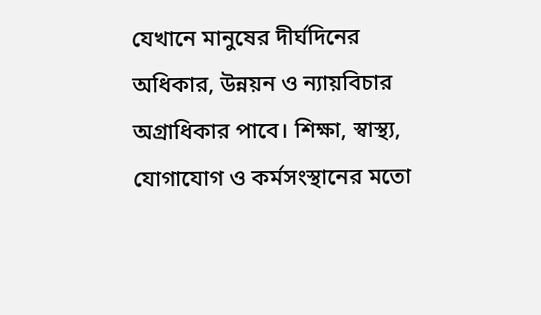যেখানে মানুষের দীর্ঘদিনের অধিকার, উন্নয়ন ও ন্যায়বিচার অগ্রাধিকার পাবে। শিক্ষা, স্বাস্থ্য, যোগাযোগ ও কর্মসংস্থানের মতো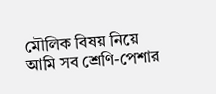মৌলিক বিষয় নিয়ে আমি সব শ্রেণি-পেশার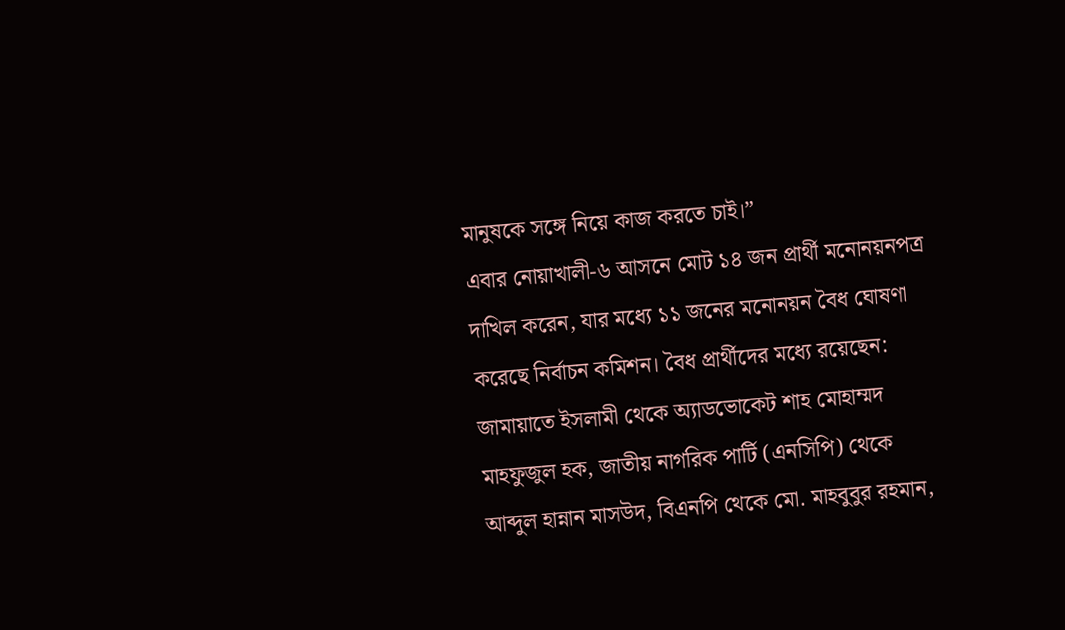মানুষকে সঙ্গে নিয়ে কাজ করতে চাই।”
এবার নোয়াখালী-৬ আসনে মোট ১৪ জন প্রার্থী মনোনয়নপত্র দাখিল করেন, যার মধ্যে ১১ জনের মনোনয়ন বৈধ ঘোষণা করেছে নির্বাচন কমিশন। বৈধ প্রার্থীদের মধ্যে রয়েছেন: জামায়াতে ইসলামী থেকে অ্যাডভোকেট শাহ মোহাম্মদ মাহফুজুল হক, জাতীয় নাগরিক পার্টি (এনসিপি) থেকে আব্দুল হান্নান মাসউদ, বিএনপি থেকে মো. মাহবুবুর রহমান,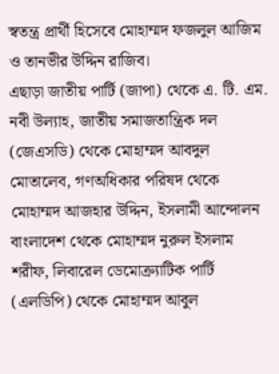স্বতন্ত্র প্রার্থী হিসেবে মোহাম্মদ ফজলুল আজিম ও তানভীর উদ্দিন রাজিব।
এছাড়া জাতীয় পার্টি (জাপা) থেকে এ. টি. এম. নবী উল্যাহ, জাতীয় সমাজতান্ত্রিক দল (জেএসডি) থেকে মোহাম্মদ আবদুল মোতালেব, গণঅধিকার পরিষদ থেকে মোহাম্মদ আজহার উদ্দিন, ইসলামী আন্দোলন বাংলাদেশ থেকে মোহাম্মদ নুরুল ইসলাম শরীফ, লিবারেল ডেমোক্র্যাটিক পার্টি (এলডিপি) থেকে মোহাম্মদ আবুল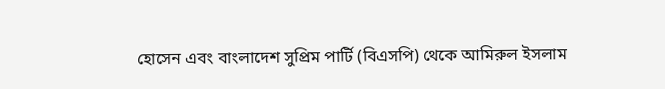হোসেন এবং বাংলাদেশ সুপ্রিম পার্টি (বিএসপি) থেকে আমিরুল ইসলাম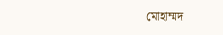মোহাম্মদ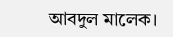আবদুল মালেক।